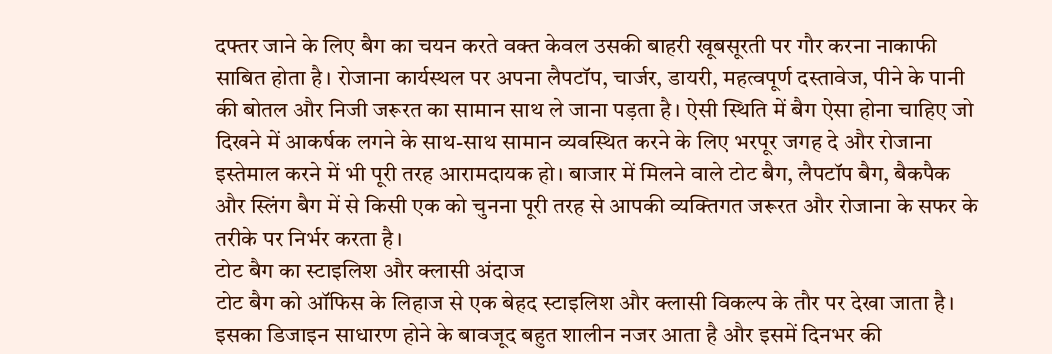दफ्तर जाने के लिए बैग का चयन करते वक्त केवल उसकी बाहरी खूबसूरती पर गौर करना नाकाफी साबित होता है। रोजाना कार्यस्थल पर अपना लैपटॉप, चार्जर, डायरी, महत्वपूर्ण दस्तावेज, पीने के पानी की बोतल और निजी जरूरत का सामान साथ ले जाना पड़ता है। ऐसी स्थिति में बैग ऐसा होना चाहिए जो दिखने में आकर्षक लगने के साथ-साथ सामान व्यवस्थित करने के लिए भरपूर जगह दे और रोजाना इस्तेमाल करने में भी पूरी तरह आरामदायक हो। बाजार में मिलने वाले टोट बैग, लैपटॉप बैग, बैकपैक और स्लिंग बैग में से किसी एक को चुनना पूरी तरह से आपकी व्यक्तिगत जरूरत और रोजाना के सफर के तरीके पर निर्भर करता है।
टोट बैग का स्टाइलिश और क्लासी अंदाज
टोट बैग को ऑफिस के लिहाज से एक बेहद स्टाइलिश और क्लासी विकल्प के तौर पर देखा जाता है। इसका डिजाइन साधारण होने के बावजूद बहुत शालीन नजर आता है और इसमें दिनभर की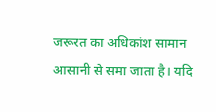जरूरत का अधिकांश सामान आसानी से समा जाता है। यदि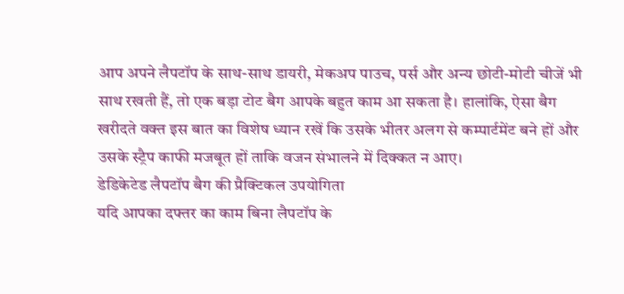आप अपने लैपटॉप के साथ-साथ डायरी, मेकअप पाउच, पर्स और अन्य छोटी-मोटी चीजें भी साथ रखती हैं, तो एक बड़ा टोट बैग आपके बहुत काम आ सकता है। हालांकि, ऐसा बैग खरीदते वक्त इस बात का विशेष ध्यान रखें कि उसके भीतर अलग से कम्पार्टमेंट बने हों और उसके स्ट्रैप काफी मजबूत हों ताकि वजन संभालने में दिक्कत न आए।
डेडिकेटेड लैपटॉप बैग की प्रैक्टिकल उपयोगिता
यदि आपका दफ्तर का काम बिना लैपटॉप के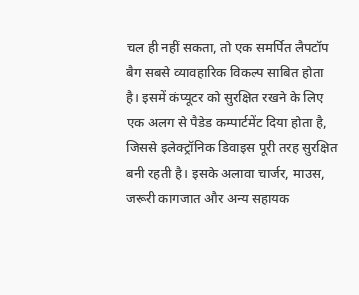चल ही नहीं सकता, तो एक समर्पित लैपटॉप बैग सबसे व्यावहारिक विकल्प साबित होता है। इसमें कंप्यूटर को सुरक्षित रखने के लिए एक अलग से पैडेड कम्पार्टमेंट दिया होता है, जिससे इलेक्ट्रॉनिक डिवाइस पूरी तरह सुरक्षित बनी रहती है। इसके अलावा चार्जर, माउस, जरूरी कागजात और अन्य सहायक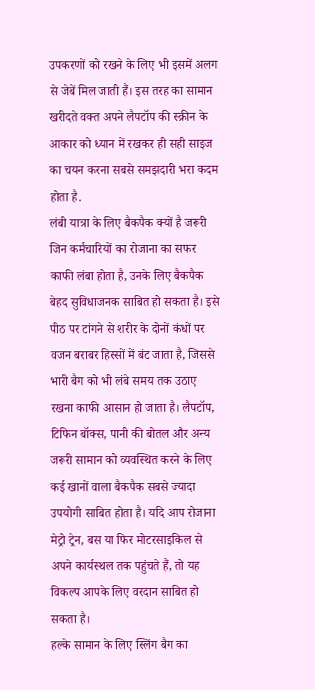उपकरणों को रखने के लिए भी इसमें अलग से जेबें मिल जाती हैं। इस तरह का सामान खरीदते वक्त अपने लैपटॉप की स्क्रीन के आकार को ध्यान में रखकर ही सही साइज का चयन करना सबसे समझदारी भरा कदम होता है.
लंबी यात्रा के लिए बैकपैक क्यों है जरूरी
जिन कर्मचारियों का रोजाना का सफर काफी लंबा होता है, उनके लिए बैकपैक बेहद सुविधाजनक साबित हो सकता है। इसे पीठ पर टांगने से शरीर के दोनों कंधों पर वजन बराबर हिस्सों में बंट जाता है, जिससे भारी बैग को भी लंबे समय तक उठाए रखना काफी आसान हो जाता है। लैपटॉप, टिफिन बॉक्स, पानी की बोतल और अन्य जरूरी सामान को व्यवस्थित करने के लिए कई खानों वाला बैकपैक सबसे ज्यादा उपयोगी साबित होता है। यदि आप रोजाना मेट्रो ट्रेन, बस या फिर मोटरसाइकिल से अपने कार्यस्थल तक पहुंचते हैं, तो यह विकल्प आपके लिए वरदान साबित हो सकता है।
हल्के सामान के लिए स्लिंग बैग का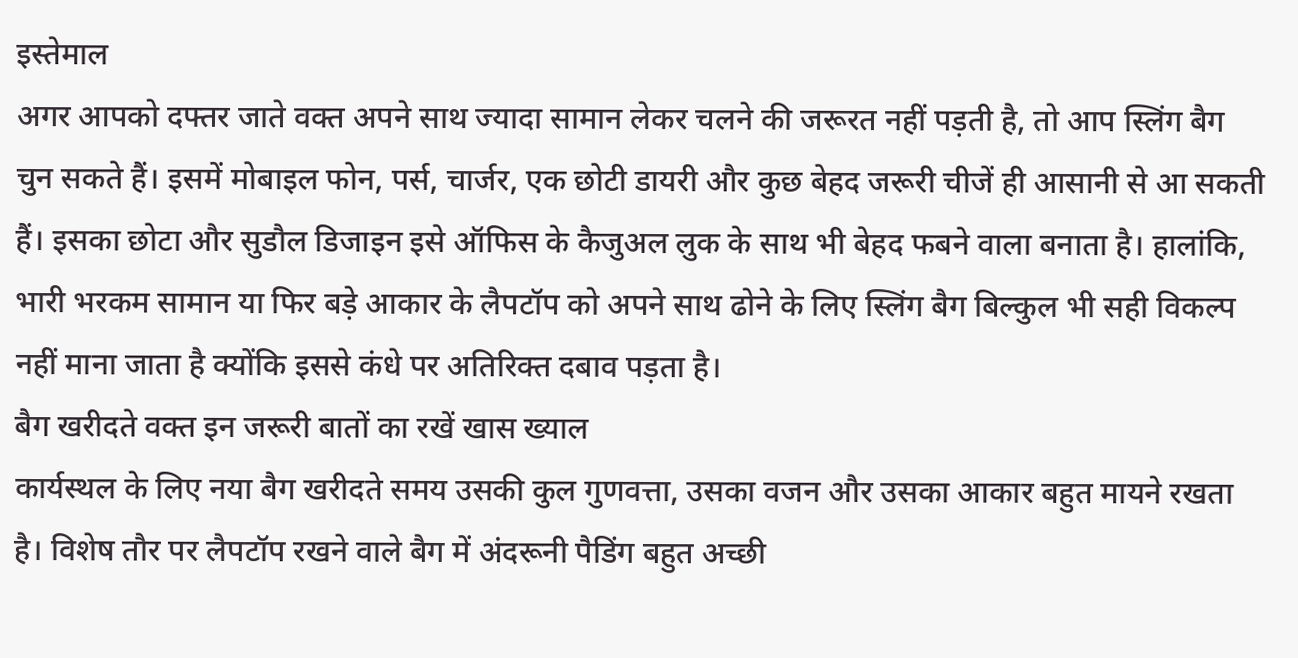इस्तेमाल
अगर आपको दफ्तर जाते वक्त अपने साथ ज्यादा सामान लेकर चलने की जरूरत नहीं पड़ती है, तो आप स्लिंग बैग चुन सकते हैं। इसमें मोबाइल फोन, पर्स, चार्जर, एक छोटी डायरी और कुछ बेहद जरूरी चीजें ही आसानी से आ सकती हैं। इसका छोटा और सुडौल डिजाइन इसे ऑफिस के कैजुअल लुक के साथ भी बेहद फबने वाला बनाता है। हालांकि, भारी भरकम सामान या फिर बड़े आकार के लैपटॉप को अपने साथ ढोने के लिए स्लिंग बैग बिल्कुल भी सही विकल्प नहीं माना जाता है क्योंकि इससे कंधे पर अतिरिक्त दबाव पड़ता है।
बैग खरीदते वक्त इन जरूरी बातों का रखें खास ख्याल
कार्यस्थल के लिए नया बैग खरीदते समय उसकी कुल गुणवत्ता, उसका वजन और उसका आकार बहुत मायने रखता है। विशेष तौर पर लैपटॉप रखने वाले बैग में अंदरूनी पैडिंग बहुत अच्छी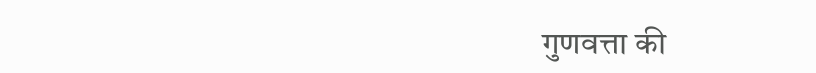गुणवत्ता की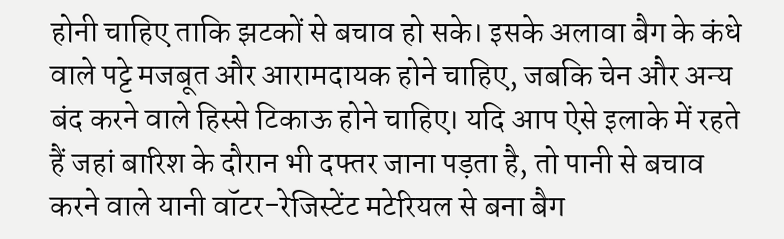होनी चाहिए ताकि झटकों से बचाव हो सके। इसके अलावा बैग के कंधे वाले पट्टे मजबूत और आरामदायक होने चाहिए, जबकि चेन और अन्य बंद करने वाले हिस्से टिकाऊ होने चाहिए। यदि आप ऐसे इलाके में रहते हैं जहां बारिश के दौरान भी दफ्तर जाना पड़ता है, तो पानी से बचाव करने वाले यानी वॉटर-रेजिस्टेंट मटेरियल से बना बैग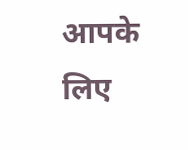आपके लिए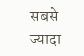सबसे ज्यादा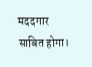मददगार साबित होगा।